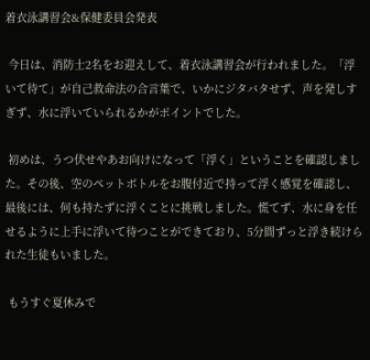着衣泳講習会&保健委員会発表

 今日は、消防士2名をお迎えして、着衣泳講習会が行われました。「浮いて待て」が自己救命法の合言葉で、いかにジタバタせず、声を発しすぎず、水に浮いていられるかがポイントでした。

 初めは、うつ伏せやあお向けになって「浮く」ということを確認しました。その後、空のペットボトルをお腹付近で持って浮く感覚を確認し、最後には、何も持たずに浮くことに挑戦しました。慌てず、水に身を任せるように上手に浮いて待つことができており、5分間ずっと浮き続けられた生徒もいました。

 もうすぐ夏休みで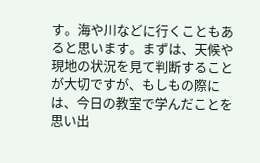す。海や川などに行くこともあると思います。まずは、天候や現地の状況を見て判断することが大切ですが、もしもの際には、今日の教室で学んだことを思い出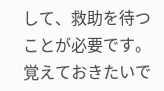して、救助を待つことが必要です。覚えておきたいで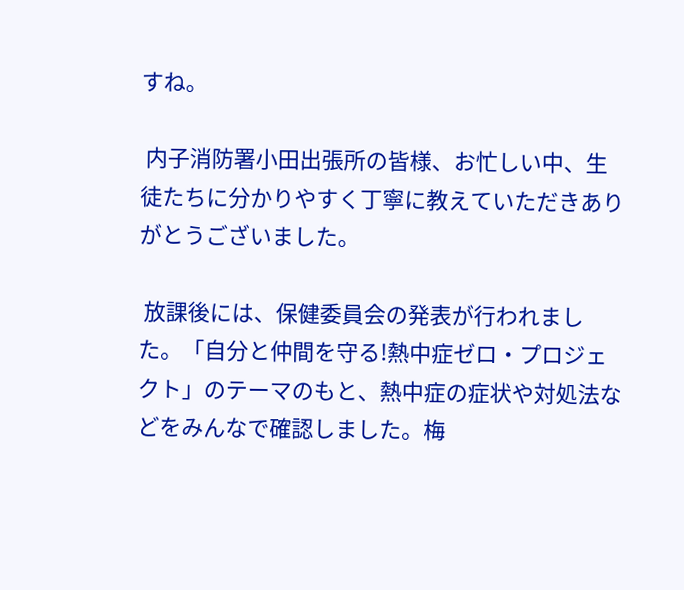すね。

 内子消防署小田出張所の皆様、お忙しい中、生徒たちに分かりやすく丁寧に教えていただきありがとうございました。

 放課後には、保健委員会の発表が行われました。「自分と仲間を守る!熱中症ゼロ・プロジェクト」のテーマのもと、熱中症の症状や対処法などをみんなで確認しました。梅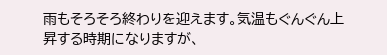雨もそろそろ終わりを迎えます。気温もぐんぐん上昇する時期になりますが、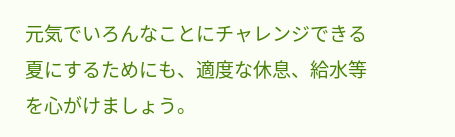元気でいろんなことにチャレンジできる夏にするためにも、適度な休息、給水等を心がけましょう。